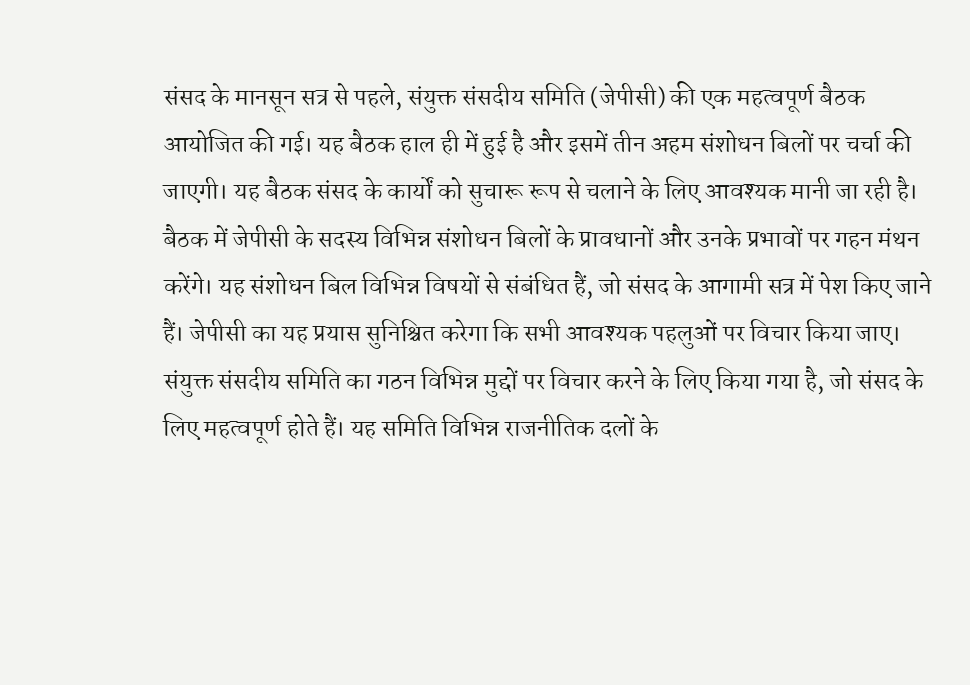संसद के मानसून सत्र से पहले, संयुक्त संसदीय समिति (जेपीसी) की एक महत्वपूर्ण बैठक आयोजित की गई। यह बैठक हाल ही में हुई है और इसमें तीन अहम संशोधन बिलों पर चर्चा की जाएगी। यह बैठक संसद के कार्यों को सुचारू रूप से चलाने के लिए आवश्यक मानी जा रही है।
बैठक में जेपीसी के सदस्य विभिन्न संशोधन बिलों के प्रावधानों और उनके प्रभावों पर गहन मंथन करेंगे। यह संशोधन बिल विभिन्न विषयों से संबंधित हैं, जो संसद के आगामी सत्र में पेश किए जाने हैं। जेपीसी का यह प्रयास सुनिश्चित करेगा कि सभी आवश्यक पहलुओं पर विचार किया जाए।
संयुक्त संसदीय समिति का गठन विभिन्न मुद्दों पर विचार करने के लिए किया गया है, जो संसद के लिए महत्वपूर्ण होते हैं। यह समिति विभिन्न राजनीतिक दलों के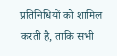प्रतिनिधियों को शामिल करती है, ताकि सभी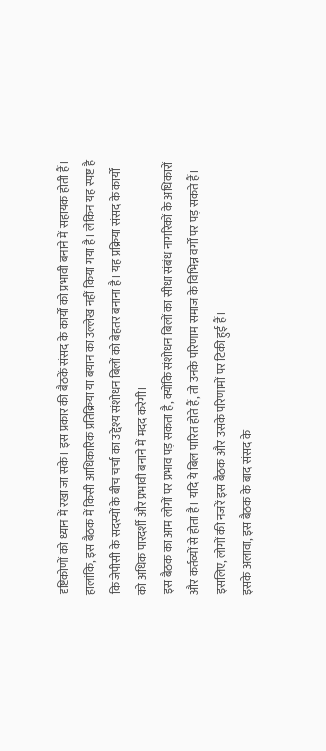दृष्टिकोणों को ध्यान में रखा जा सके। इस प्रकार की बैठकें संसद के कार्यों को प्रभावी बनाने में सहायक होती हैं।
हालांकि, इस बैठक में किसी आधिकारिक प्रतिक्रिया या बयान का उल्लेख नहीं किया गया है। लेकिन यह स्पष्ट है कि जेपीसी के सदस्यों के बीच चर्चा का उद्देश्य संशोधन बिलों को बेहतर बनाना है। यह प्रक्रिया संसद के कार्यों को अधिक पारदर्शी और प्रभावी बनाने में मदद करेगी।
इस बैठक का आम लोगों पर प्रभाव पड़ सकता है, क्योंकि संशोधन बिलों का सीधा संबंध नागरिकों के अधिकारों और कर्तव्यों से होता है। यदि ये बिल पारित होते हैं, तो उनके परिणाम समाज के विभिन्न वर्गों पर पड़ सकते हैं। इसलिए, लोगों की नजरें इस बैठक और उसके परिणामों पर टिकी हुई हैं।
इसके अलावा, इस बैठक के बाद संसद के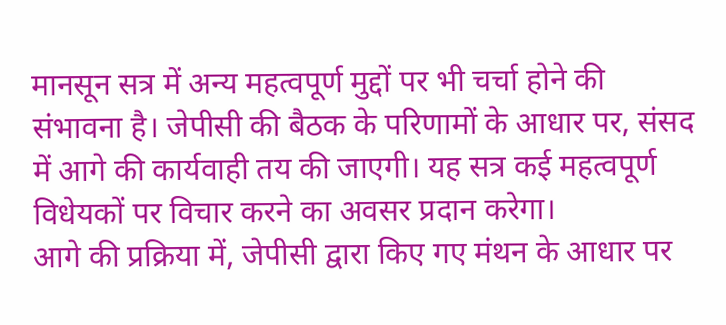मानसून सत्र में अन्य महत्वपूर्ण मुद्दों पर भी चर्चा होने की संभावना है। जेपीसी की बैठक के परिणामों के आधार पर, संसद में आगे की कार्यवाही तय की जाएगी। यह सत्र कई महत्वपूर्ण विधेयकों पर विचार करने का अवसर प्रदान करेगा।
आगे की प्रक्रिया में, जेपीसी द्वारा किए गए मंथन के आधार पर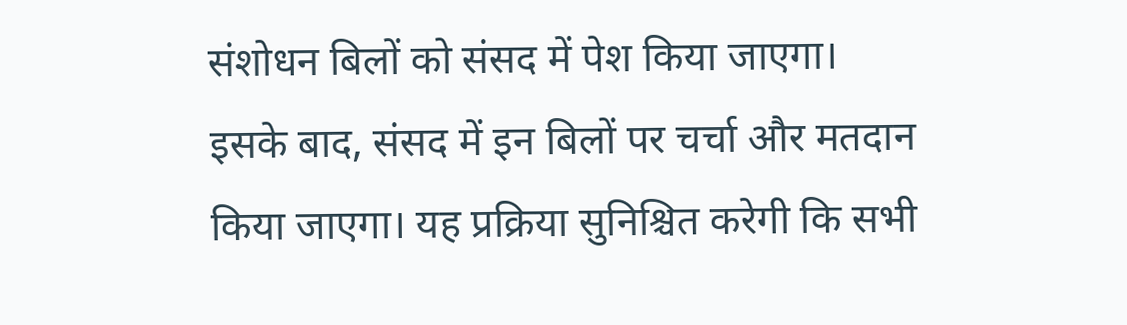संशोधन बिलों को संसद में पेश किया जाएगा। इसके बाद, संसद में इन बिलों पर चर्चा और मतदान किया जाएगा। यह प्रक्रिया सुनिश्चित करेगी कि सभी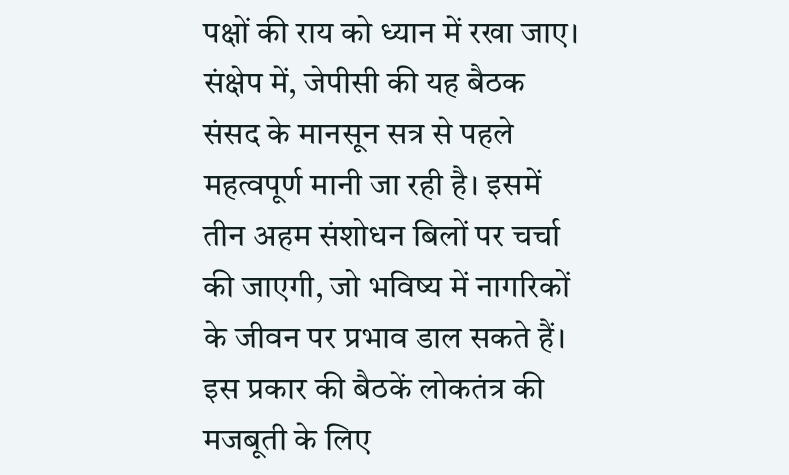पक्षों की राय को ध्यान में रखा जाए।
संक्षेप में, जेपीसी की यह बैठक संसद के मानसून सत्र से पहले महत्वपूर्ण मानी जा रही है। इसमें तीन अहम संशोधन बिलों पर चर्चा की जाएगी, जो भविष्य में नागरिकों के जीवन पर प्रभाव डाल सकते हैं। इस प्रकार की बैठकें लोकतंत्र की मजबूती के लिए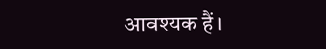आवश्यक हैं।